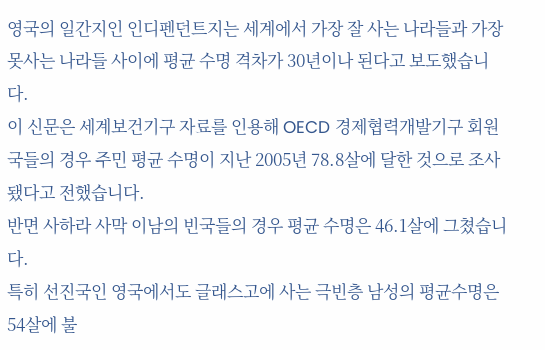영국의 일간지인 인디펜던트지는 세계에서 가장 잘 사는 나라들과 가장 못사는 나라들 사이에 평균 수명 격차가 30년이나 된다고 보도했습니다.
이 신문은 세계보건기구 자료를 인용해 OECD 경제협력개발기구 회원국들의 경우 주민 평균 수명이 지난 2005년 78.8살에 달한 것으로 조사됐다고 전했습니다.
반면 사하라 사막 이남의 빈국들의 경우 평균 수명은 46.1살에 그쳤습니다.
특히 선진국인 영국에서도 글래스고에 사는 극빈층 남성의 평균수명은 54살에 불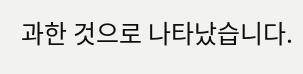과한 것으로 나타났습니다.